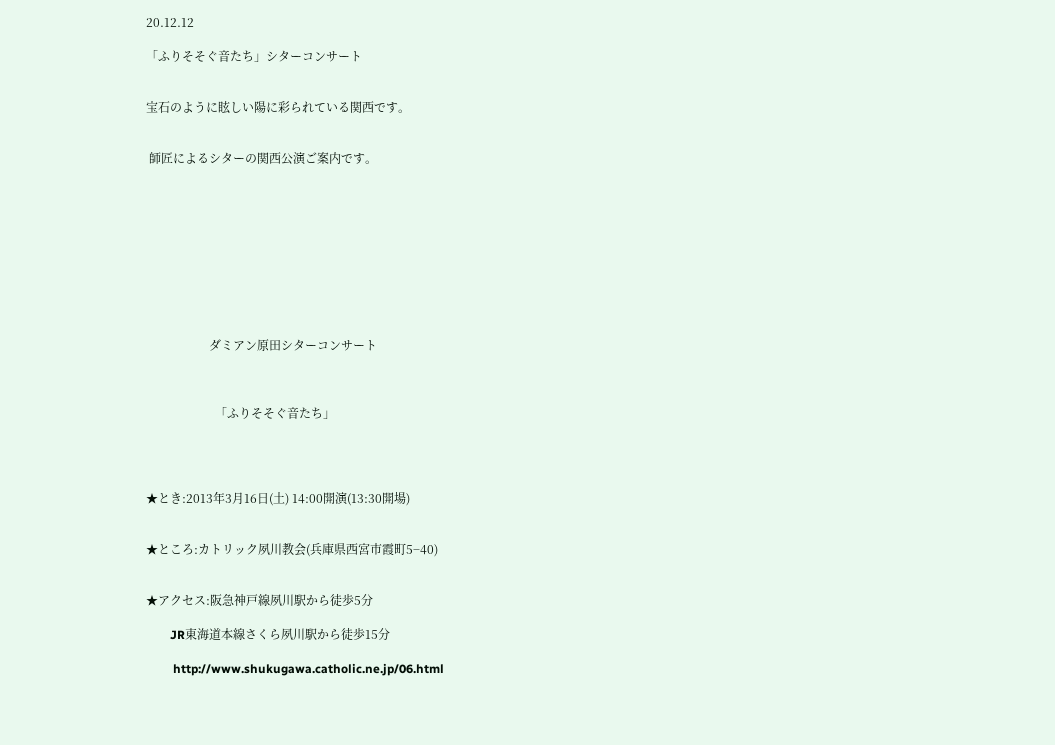20.12.12

「ふりそそぐ音たち」シターコンサート


宝石のように眩しい陽に彩られている関西です。


 師匠によるシターの関西公演ご案内です。










                     ダミアン原田シターコンサート



                       「ふりそそぐ音たち」




★とき:2013年3月16日(土) 14:00開演(13:30開場)


★ところ:カトリック夙川教会(兵庫県西宮市霞町5−40)


★アクセス:阪急神戸線夙川駅から徒歩5分

        JR東海道本線さくら夙川駅から徒歩15分

         http://www.shukugawa.catholic.ne.jp/06.html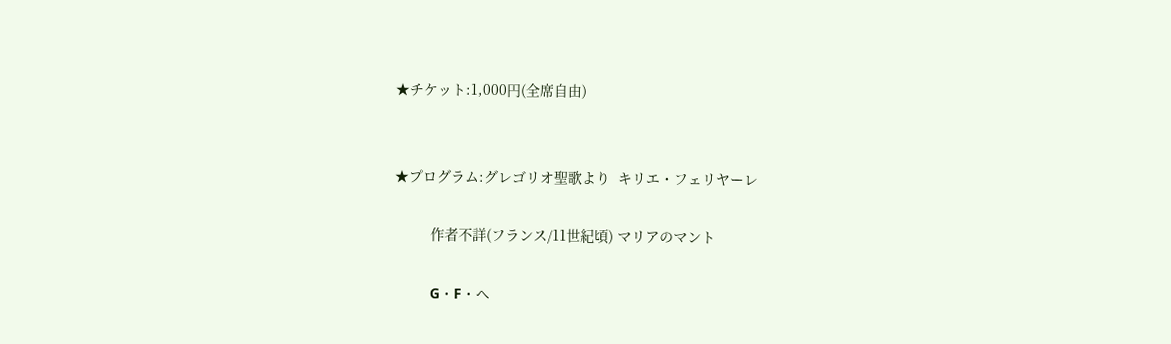★チケット:1,000円(全席自由)


★プログラム:グレゴリオ聖歌より  キリエ・フェリヤーレ

         作者不詳(フランス/11世紀頃) マリアのマント

         G・F・ヘ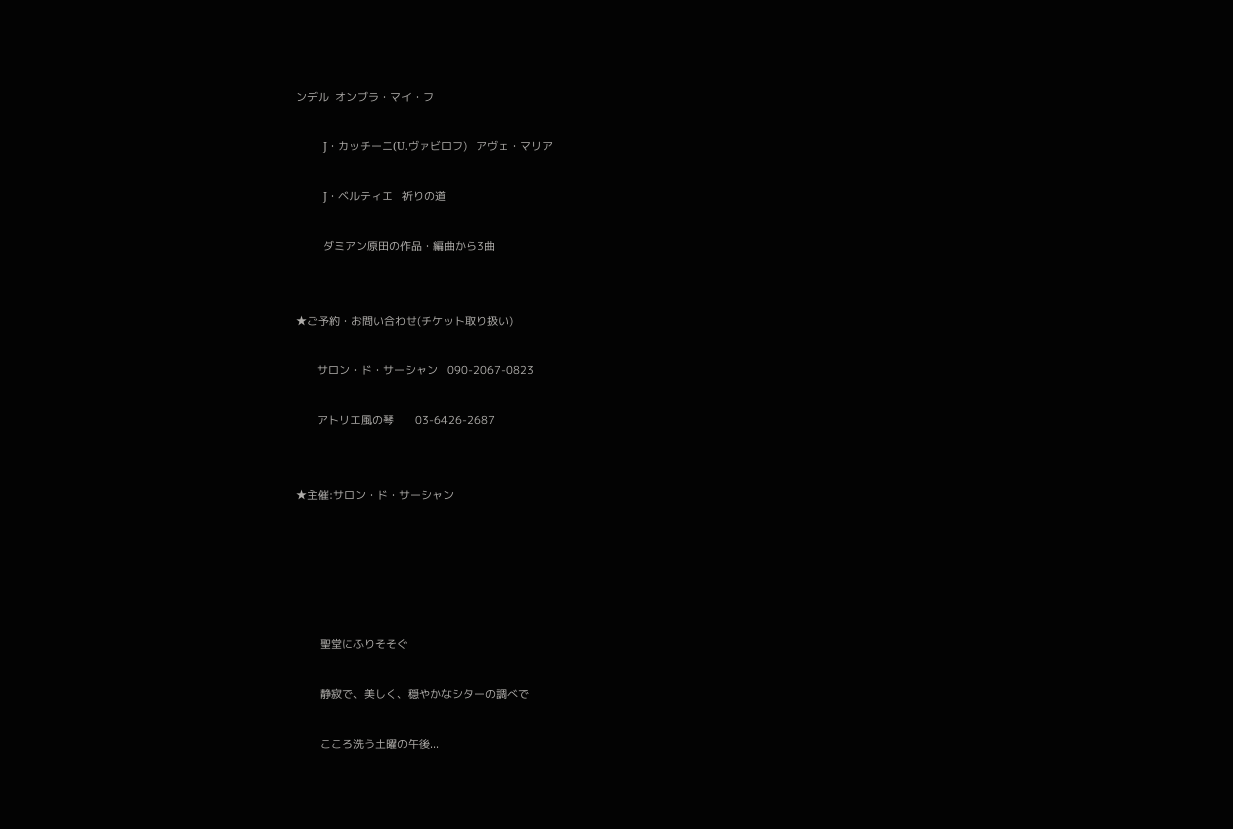ンデル  オンブラ・マイ・フ

         J・カッチーニ(U.ヴァビロフ)   アヴェ・マリア

         J・ベルティエ   祈りの道

         ダミアン原田の作品・編曲から3曲


★ご予約・お問い合わせ(チケット取り扱い)

       サロン・ド・サーシャン   090-2067-0823

       アトリエ風の琴       03-6426-2687


★主催:サロン・ド・サーシャン





        聖堂にふりそそぐ

        静寂で、美しく、穏やかなシターの調べで

        こころ洗う土曜の午後...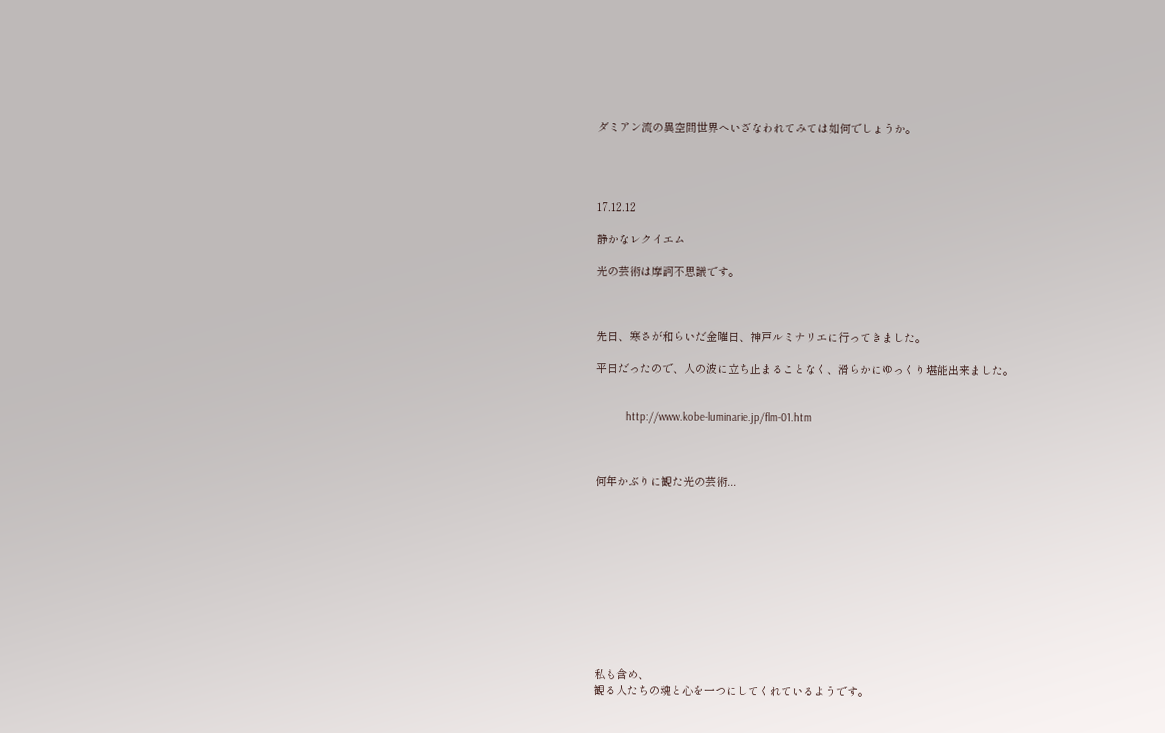ダミアン流の異空間世界へいざなわれてみては如何でしょうか。




17.12.12

静かなレクイエム

光の芸術は摩訶不思議です。



先日、寒さが和らいだ金曜日、神戸ルミナリエに行ってきました。

平日だったので、人の波に立ち止まることなく、滑らかにゆっくり堪能出来ました。


          http://www.kobe-luminarie.jp/flm-01.htm



何年かぶりに観た光の芸術...











私も含め、
観る人たちの魂と心を一つにしてくれているようです。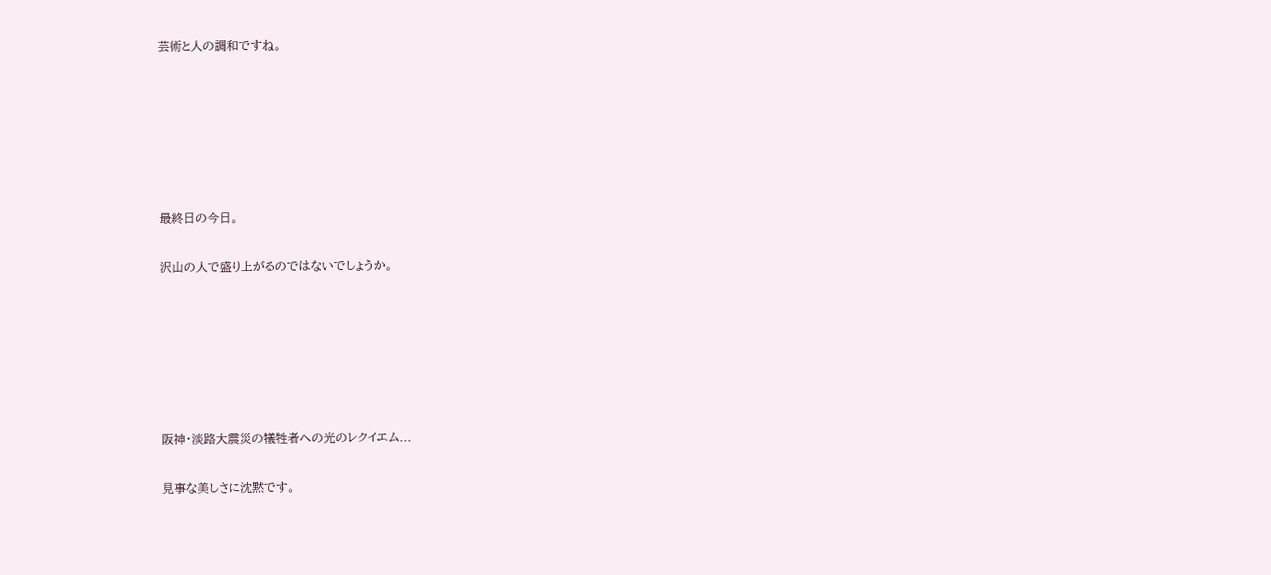芸術と人の調和ですね。






最終日の今日。

沢山の人で盛り上がるのではないでしょうか。






阪神・淡路大震災の犠牲者への光のレクイエム...

見事な美しさに沈黙です。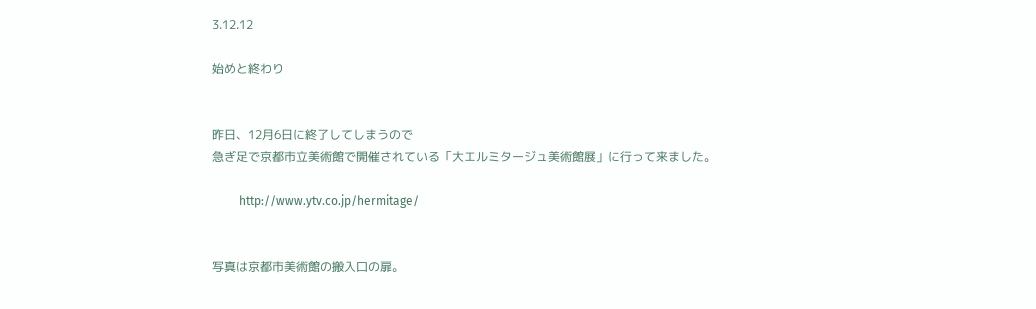3.12.12

始めと終わり


昨日、12月6日に終了してしまうので
急ぎ足で京都市立美術館で開催されている「大エルミタージュ美術館展」に行って来ました。

         http://www.ytv.co.jp/hermitage/


写真は京都市美術館の搬入口の扉。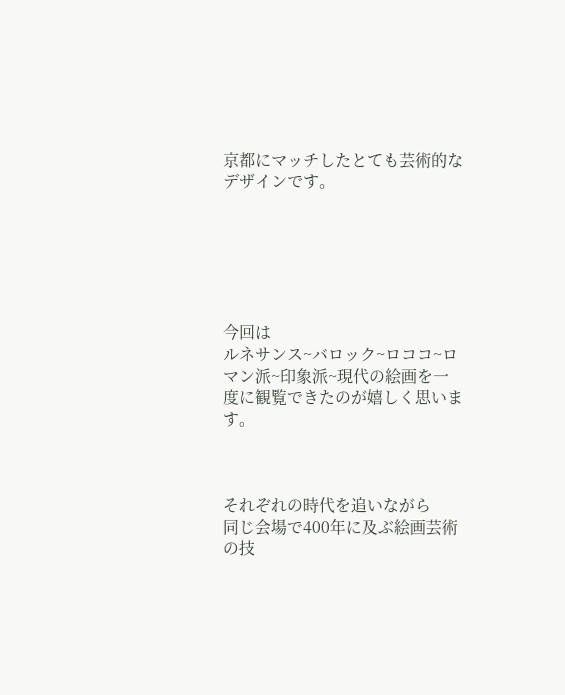京都にマッチしたとても芸術的なデザインです。






今回は
ルネサンス~バロック~ロココ~ロマン派~印象派~現代の絵画を一度に観覧できたのが嬉しく思います。



それぞれの時代を追いながら
同じ会場で400年に及ぶ絵画芸術の技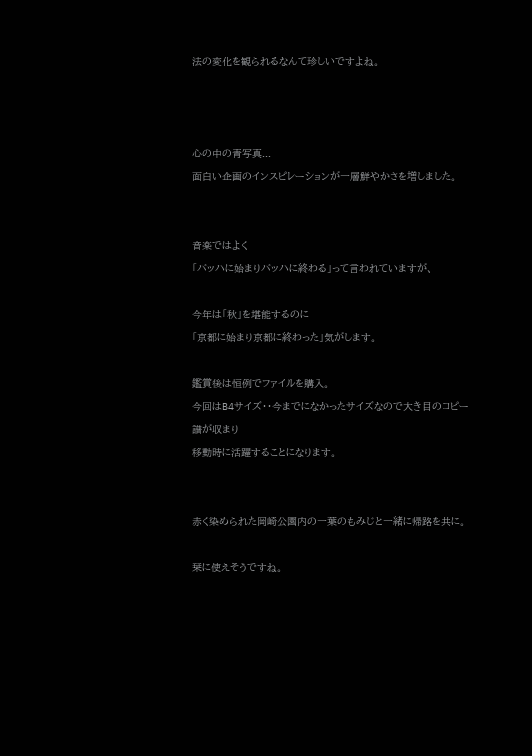法の変化を観られるなんて珍しいですよね。



心の中の青写真...
面白い企画のインスピレーションが一層鮮やかさを増しました。


音楽ではよく
「バッハに始まりバッハに終わる」って言われていますが、

今年は「秋」を堪能するのに
「京都に始まり京都に終わった」気がします。

鑑賞後は恒例でファイルを購入。
今回はB4サイズ・・今までになかったサイズなので大き目のコピー譜が収まり
移動時に活躍することになります。


赤く染められた岡崎公園内の一葉のもみじと一緒に帰路を共に。

栞に使えそうですね。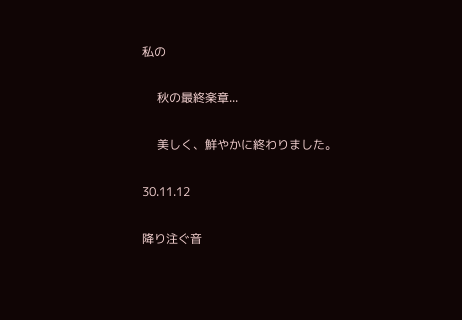私の

     秋の最終楽章...

     美しく、鮮やかに終わりました。

30.11.12

降り注ぐ音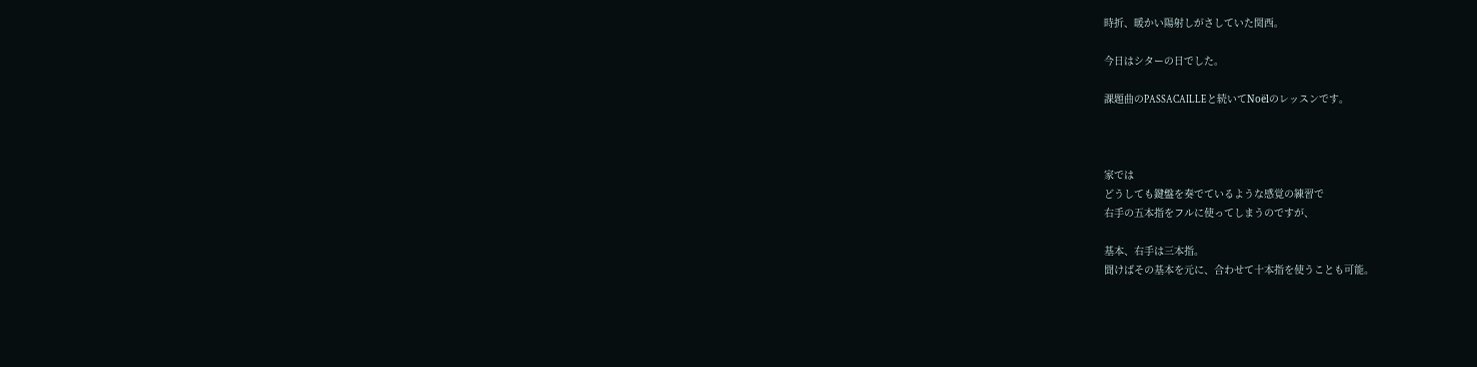時折、暖かい陽射しがさしていた関西。

今日はシターの日でした。

課題曲のPASSACAILLEと続いてNoëlのレッスンです。



家では
どうしても鍵盤を奏でているような感覚の練習で
右手の五本指をフルに使ってしまうのですが、

基本、右手は三本指。
聞けばその基本を元に、合わせて十本指を使うことも可能。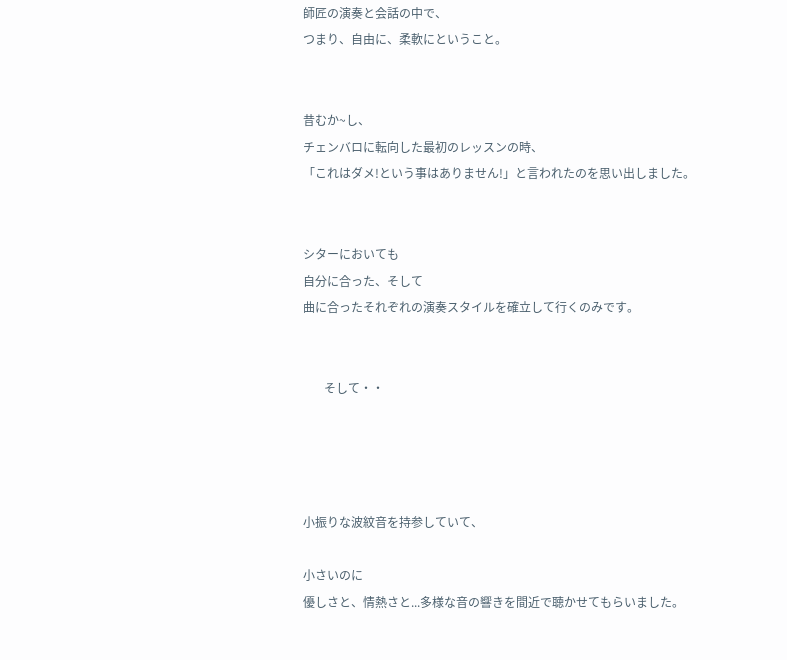師匠の演奏と会話の中で、
つまり、自由に、柔軟にということ。


昔むか~し、
チェンバロに転向した最初のレッスンの時、
「これはダメ!という事はありません!」と言われたのを思い出しました。


シターにおいても
自分に合った、そして
曲に合ったそれぞれの演奏スタイルを確立して行くのみです。


       そして・・




小振りな波紋音を持参していて、

小さいのに
優しさと、情熱さと...多様な音の響きを間近で聴かせてもらいました。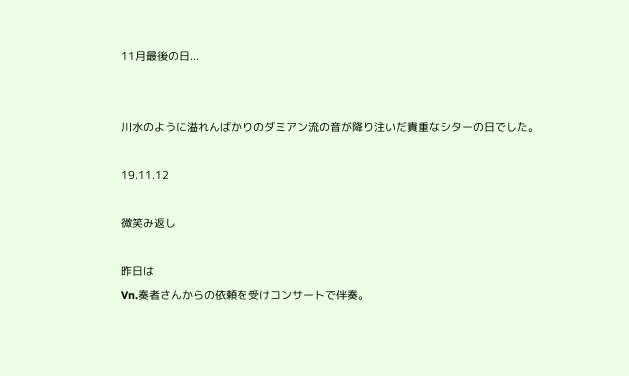11月最後の日...


川水のように溢れんばかりのダミアン流の音が降り注いだ貴重なシターの日でした。

19.11.12

微笑み返し

昨日は
Vn.奏者さんからの依頼を受けコンサートで伴奏。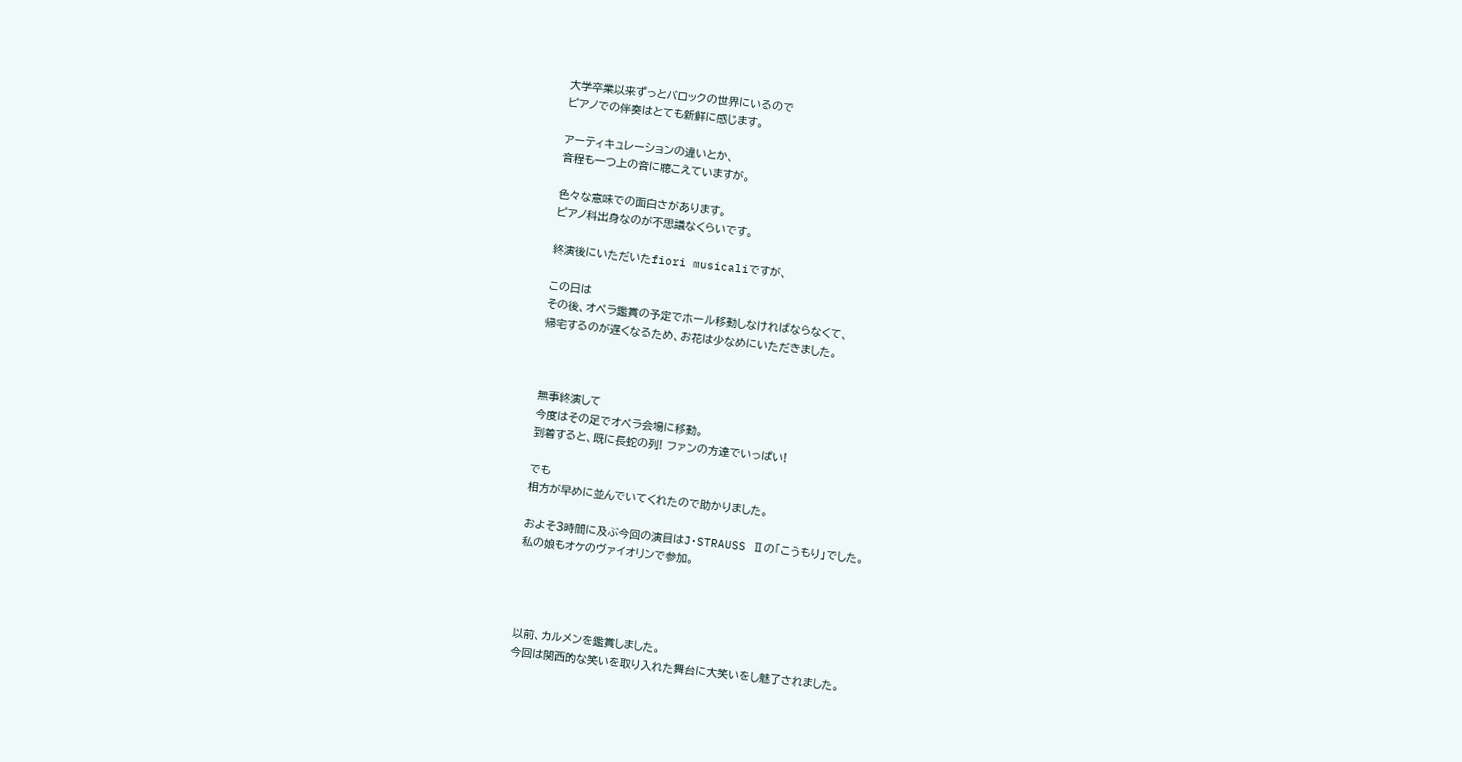大学卒業以来ずっとバロックの世界にいるので
ピアノでの伴奏はとても新鮮に感じます。

アーティキュレーションの違いとか、
音程も一つ上の音に聴こえていますが。

色々な意味での面白さがあります。
ピアノ科出身なのが不思議なくらいです。

終演後にいただいたfiori musicaliですが、

この日は
その後、オペラ鑑賞の予定でホール移動しなければならなくて、
帰宅するのが遅くなるため、お花は少なめにいただきました。



無事終演して
今度はその足でオペラ会場に移動。
到着すると、既に長蛇の列! ファンの方達でいっぱい!

でも
相方が早めに並んでいてくれたので助かりました。

およそ3時間に及ぶ今回の演目はJ・STRAUSS Ⅱの「こうもり」でした。
私の娘もオケのヴァイオリンで参加。




以前、カルメンを鑑賞しました。
今回は関西的な笑いを取り入れた舞台に大笑いをし魅了されました。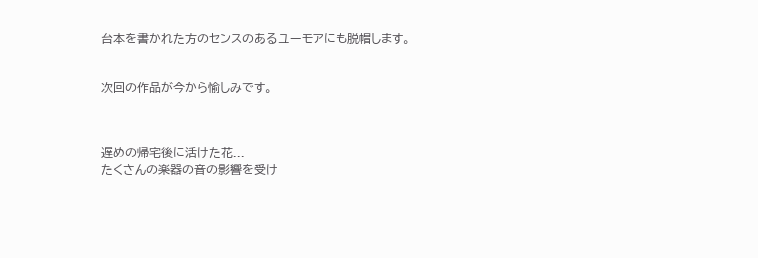台本を書かれた方のセンスのあるユーモアにも脱帽します。


次回の作品が今から愉しみです。



遅めの帰宅後に活けた花...
たくさんの楽器の音の影響を受け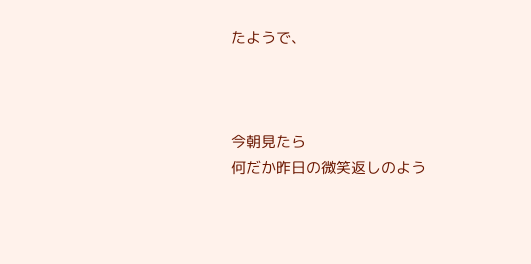たようで、



今朝見たら
何だか昨日の微笑返しのよう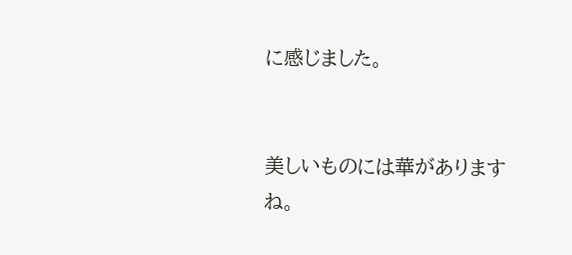に感じました。


美しいものには華がありますね。